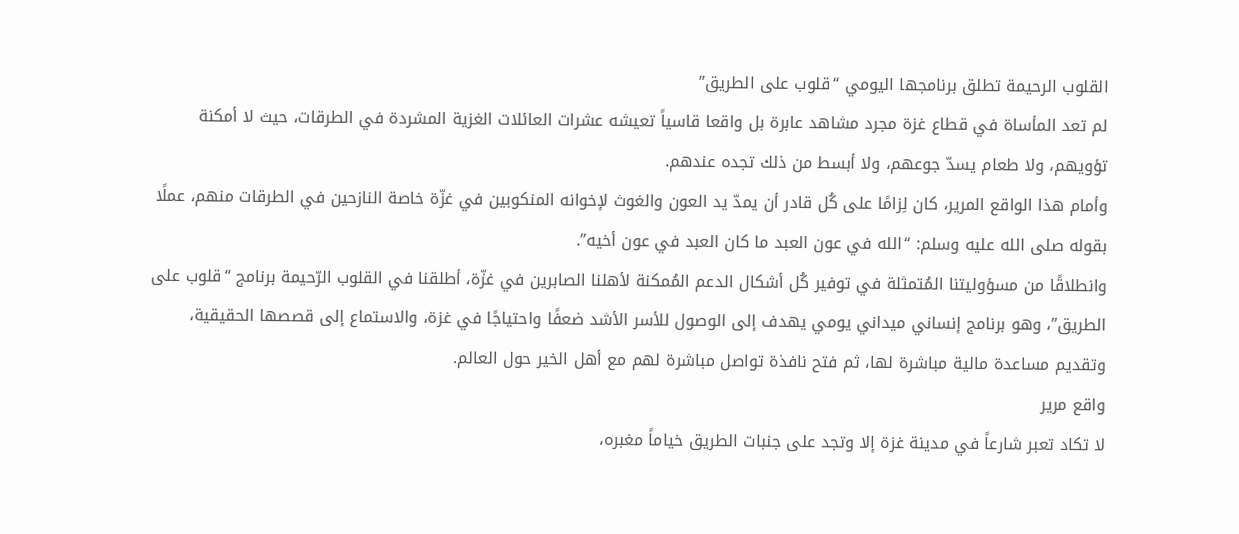القلوب الرحيمة تطلق برنامجها اليومي “قلوب على الطريق”
لم تعد المأساة في قطاع غزة مجرد مشاهد عابرة بل واقعا قاسياً تعيشه عشرات العائلات الغزية المشردة في الطرقات، حيث لا أمكنة تؤويهم، ولا طعام يسدّ جوعهم، ولا أبسط من ذلك تجده عندهم.
وأمام هذا الواقع المرير، كان لِزامًا على كُل قادر أن يمدّ يد العون والغوث لإخوانه المنكوبين في غزّة خاصة النازحين في الطرقات منهم، عملًا بقوله صلى الله عليه وسلم: “الله في عون العبد ما كان العبد في عون أخيه”.
وانطلاقًا من مسؤوليتنا المُتمثلة في توفير كُل أشكال الدعم المُمكنة لأهلنا الصابرين في غزّة، أطلقنا في القلوب الرّحيمة برنامج “قلوب على الطريق”، وهو برنامج إنساني ميداني يومي يهدف إلى الوصول للأسر الأشد ضعفًا واحتياجًا في غزة، والاستماع إلى قصصها الحقيقية، وتقديم مساعدة مالية مباشرة لها، ثم فتح نافذة تواصل مباشرة لهم مع أهل الخير حول العالم.
واقع مرير
لا تكاد تعبر شارعاً في مدينة غزة إلا وتجد على جنبات الطريق خياماً مغبره،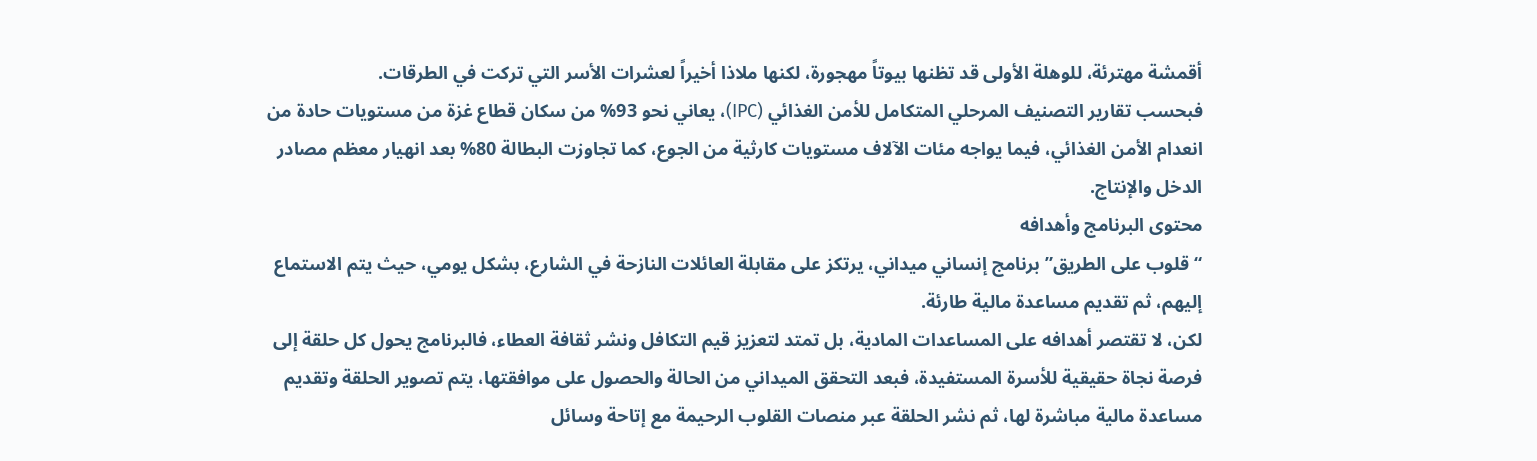أقمشة مهترئة، للوهلة الأولى قد تظنها بيوتاً مهجورة، لكنها ملاذا أخيراً لعشرات الأسر التي تركت في الطرقات.
فبحسب تقارير التصنيف المرحلي المتكامل للأمن الغذائي (IPC)، يعاني نحو 93% من سكان قطاع غزة من مستويات حادة من انعدام الأمن الغذائي، فيما يواجه مئات الآلاف مستويات كارثية من الجوع، كما تجاوزت البطالة 80% بعد انهيار معظم مصادر الدخل والإنتاج.
محتوى البرنامج وأهدافه
“قلوب على الطريق” برنامج إنساني ميداني، يرتكز على مقابلة العائلات النازحة في الشارع، بشكل يومي، حيث يتم الاستماع إليهم، ثم تقديم مساعدة مالية طارئة.
لكن، لا تقتصر أهدافه على المساعدات المادية، بل تمتد لتعزيز قيم التكافل ونشر ثقافة العطاء، فالبرنامج يحول كل حلقة إلى فرصة نجاة حقيقية للأسرة المستفيدة، فبعد التحقق الميداني من الحالة والحصول على موافقتها، يتم تصوير الحلقة وتقديم مساعدة مالية مباشرة لها، ثم نشر الحلقة عبر منصات القلوب الرحيمة مع إتاحة وسائل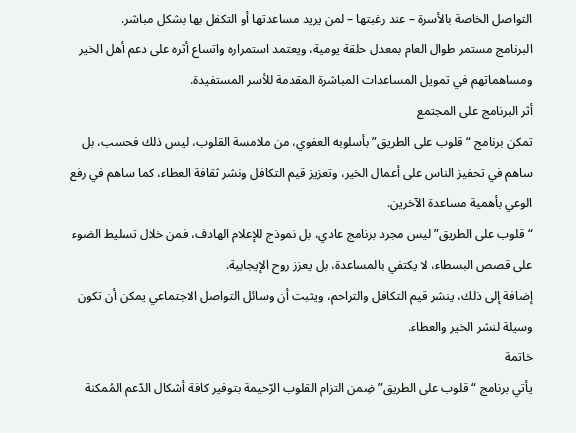التواصل الخاصة بالأسرة – عند رغبتها – لمن يريد مساعدتها أو التكفل بها بشكل مباشر.
البرنامج مستمر طوال العام بمعدل حلقة يومية، ويعتمد استمراره واتساع أثره على دعم أهل الخير ومساهماتهم في تمويل المساعدات المباشرة المقدمة للأسر المستفيدة.
أثر البرنامج على المجتمع
تمكن برنامج “قلوب على الطريق” بأسلوبه العفوي، من ملامسة القلوب، ليس ذلك فحسب، بل ساهم في تحفيز الناس على أعمال الخير، وتعزيز قيم التكافل ونشر ثقافة العطاء، كما ساهم في رفع الوعي بأهمية مساعدة الآخرين.
“قلوب على الطريق” ليس مجرد برنامج عادي، بل نموذج للإعلام الهادف، فمن خلال تسليط الضوء على قصص البسطاء، لا يكتفي بالمساعدة، بل يعزز روح الإيجابية.
إضافة إلى ذلك، ينشر قيم التكافل والتراحم، ويثبت أن وسائل التواصل الاجتماعي يمكن أن تكون وسيلة لنشر الخير والعطاء.
خاتمة
يأتي برنامج “قلوب على الطريق” ضِمن التزام القلوب الرّحيمة بتوفير كافة أشكال الدّعم المُمكنة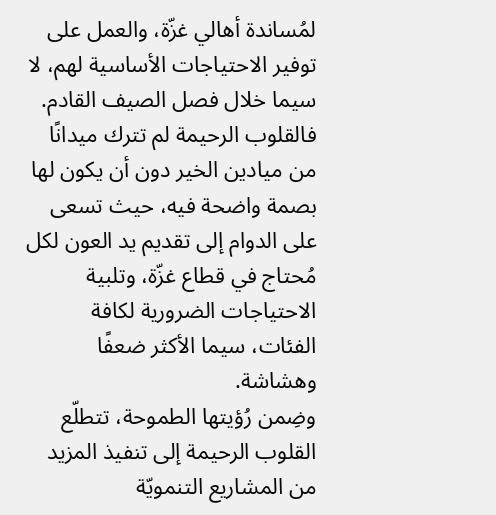لمُساندة أهالي غزّة، والعمل على توفير الاحتياجات الأساسية لهم، لا سيما خلال فصل الصيف القادم.
فالقلوب الرحيمة لم تترك ميدانًا من ميادين الخير دون أن يكون لها بصمة واضحة فيه، حيث تسعى على الدوام إلى تقديم يد العون لكل مُحتاج في قطاع غزّة، وتلبية الاحتياجات الضرورية لكافة الفئات، سيما الأكثر ضعفًا وهشاشة.
وضِمن رُؤيتها الطموحة، تتطلّع القلوب الرحيمة إلى تنفيذ المزيد من المشاريع التنمويّة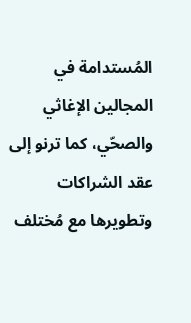المُستدامة في المجالين الإغاثي والصحّي، كما ترنو إلى عقد الشراكات وتطويرها مع مُختلف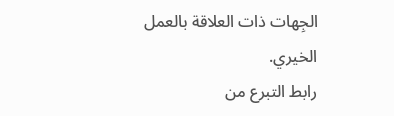الجِهات ذات العلاقة بالعمل الخيري.
رابط التبرع من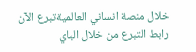خلال منصة انساني العالميةتبرع الآن
رابط التبرع من خلال الباي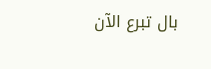بال تبرع الآن